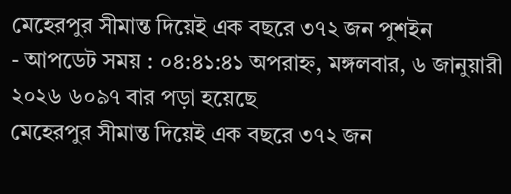মেহেরপুর সীমান্ত দিয়েই এক বছরে ৩৭২ জন পুশইন
- আপডেট সময় : ০৪:৪১:৪১ অপরাহ্ন, মঙ্গলবার, ৬ জানুয়ারী ২০২৬ ৬০৯৭ বার পড়া হয়েছে
মেহেরপুর সীমান্ত দিয়েই এক বছরে ৩৭২ জন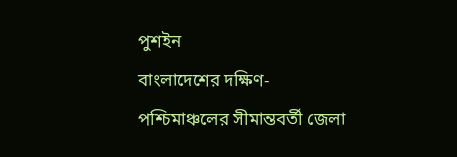পুশইন
বাংলাদেশের দক্ষিণ-পশ্চিমাঞ্চলের সীমান্তবর্তী জেলা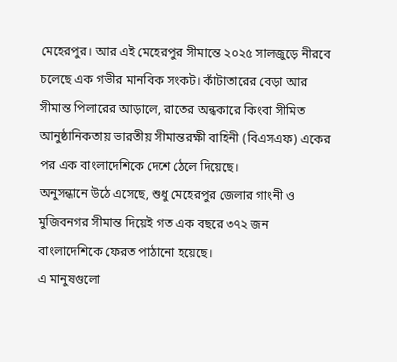মেহেরপুর। আর এই মেহেরপুর সীমান্তে ২০২৫ সালজুড়ে নীরবে চলেছে এক গভীর মানবিক সংকট। কাঁটাতারের বেড়া আর সীমান্ত পিলারের আড়ালে, রাতের অন্ধকারে কিংবা সীমিত আনুষ্ঠানিকতায় ভারতীয় সীমান্তরক্ষী বাহিনী (বিএসএফ) একের পর এক বাংলাদেশিকে দেশে ঠেলে দিয়েছে।
অনুসন্ধানে উঠে এসেছে, শুধু মেহেরপুর জেলার গাংনী ও মুজিবনগর সীমান্ত দিয়েই গত এক বছরে ৩৭২ জন বাংলাদেশিকে ফেরত পাঠানো হয়েছে।
এ মানুষগুলো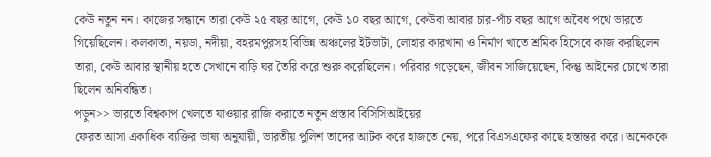কেউ নতুন নন। কাজের সন্ধানে তারা কেউ ২৫ বছর আগে, কেউ ১০ বছর আগে, কেউবা আবার চার-পাঁচ বছর আগে অবৈধ পথে ভারতে গিয়েছিলেন। কলকাতা, নয়ডা, নদীয়া, বহরমপুরসহ বিভিন্ন অঞ্চলের ইটভাটা, লোহার কারখানা ও নির্মাণ খাতে শ্রমিক হিসেবে কাজ করছিলেন তারা, কেউ আবার স্থানীয় হতে সেখানে বাড়ি ঘর তৈরি করে শুরু করেছিলেন। পরিবার গড়েছেন, জীবন সাজিয়েছেন, কিন্তু আইনের চোখে তারা ছিলেন অনিবন্ধিত।
পড়ুন>> ভারতে বিশ্বকাপ খেলতে যাওয়ার রাজি করাতে নতুন প্রস্তাব বিসিসিআইয়ের
ফেরত আসা একাধিক ব্যক্তির ভাষ্য অনুযায়ী, ভারতীয় পুলিশ তাদের আটক করে হাজতে নেয়, পরে বিএসএফের কাছে হস্তান্তর করে। অনেককে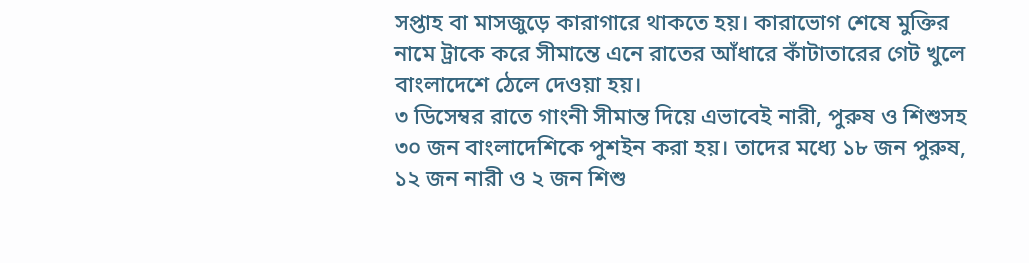সপ্তাহ বা মাসজুড়ে কারাগারে থাকতে হয়। কারাভোগ শেষে মুক্তির নামে ট্রাকে করে সীমান্তে এনে রাতের আঁধারে কাঁটাতারের গেট খুলে বাংলাদেশে ঠেলে দেওয়া হয়।
৩ ডিসেম্বর রাতে গাংনী সীমান্ত দিয়ে এভাবেই নারী, পুরুষ ও শিশুসহ ৩০ জন বাংলাদেশিকে পুশইন করা হয়। তাদের মধ্যে ১৮ জন পুরুষ, ১২ জন নারী ও ২ জন শিশু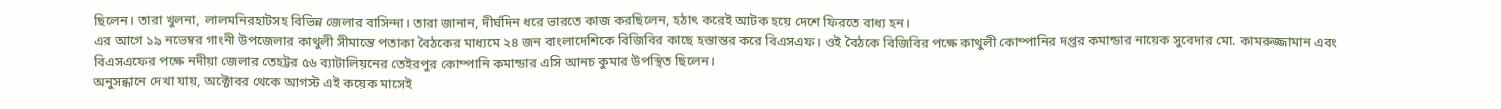ছিলেন। তারা খুলনা, লালমনিরহাটসহ বিভিন্ন জেলার বাসিন্দা। তারা জানান, দীর্ঘদিন ধরে ভারতে কাজ করছিলেন, হঠাৎ করেই আটক হয়ে দেশে ফিরতে বাধ্য হন।
এর আগে ১৯ নভেম্বর গাংনী উপজেলার কাথুলী সীমান্তে পতাকা বৈঠকের মাধ্যমে ২৪ জন বাংলাদেশিকে বিজিবির কাছে হস্তান্তর করে বিএসএফ। ওই বৈঠকে বিজিবির পক্ষে কাথুলী কোম্পানির দপ্তর কমান্ডার নায়েক সুবেদার মো. কামরুজ্জামান এবং বিএসএফের পক্ষে নদীয়া জেলার তেহট্টর ৫৬ ব্যাটালিয়নের তেইরপুর কোম্পানি কমান্ডার এসি আনচ কুমার উপস্থিত ছিলেন।
অনুসন্ধানে দেখা যায়, অক্টোবর থেকে আগস্ট এই কয়েক মাসেই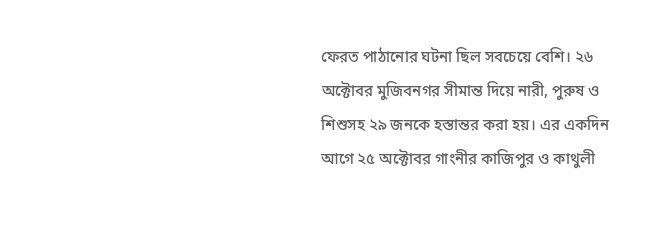ফেরত পাঠানোর ঘটনা ছিল সবচেয়ে বেশি। ২৬ অক্টোবর মুজিবনগর সীমান্ত দিয়ে নারী, পুরুষ ও শিশুসহ ২৯ জনকে হস্তান্তর করা হয়। এর একদিন আগে ২৫ অক্টোবর গাংনীর কাজিপুর ও কাথুলী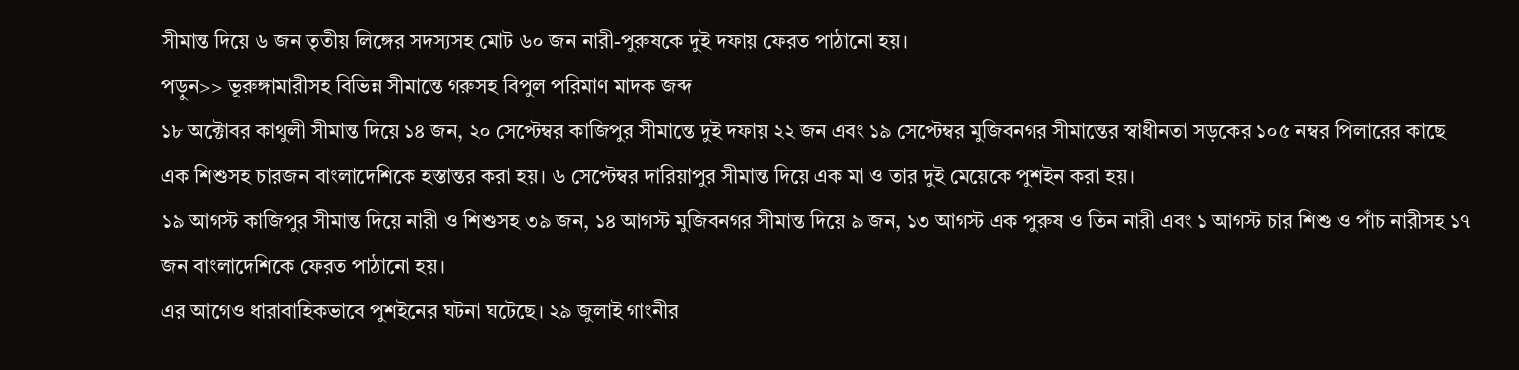সীমান্ত দিয়ে ৬ জন তৃতীয় লিঙ্গের সদস্যসহ মোট ৬০ জন নারী-পুরুষকে দুই দফায় ফেরত পাঠানো হয়।
পড়ুন>> ভূরুঙ্গামারীসহ বিভিন্ন সীমান্তে গরুসহ বিপুল পরিমাণ মাদক জব্দ
১৮ অক্টোবর কাথুলী সীমান্ত দিয়ে ১৪ জন, ২০ সেপ্টেম্বর কাজিপুর সীমান্তে দুই দফায় ২২ জন এবং ১৯ সেপ্টেম্বর মুজিবনগর সীমান্তের স্বাধীনতা সড়কের ১০৫ নম্বর পিলারের কাছে এক শিশুসহ চারজন বাংলাদেশিকে হস্তান্তর করা হয়। ৬ সেপ্টেম্বর দারিয়াপুর সীমান্ত দিয়ে এক মা ও তার দুই মেয়েকে পুশইন করা হয়।
১৯ আগস্ট কাজিপুর সীমান্ত দিয়ে নারী ও শিশুসহ ৩৯ জন, ১৪ আগস্ট মুজিবনগর সীমান্ত দিয়ে ৯ জন, ১৩ আগস্ট এক পুরুষ ও তিন নারী এবং ১ আগস্ট চার শিশু ও পাঁচ নারীসহ ১৭ জন বাংলাদেশিকে ফেরত পাঠানো হয়।
এর আগেও ধারাবাহিকভাবে পুশইনের ঘটনা ঘটেছে। ২৯ জুলাই গাংনীর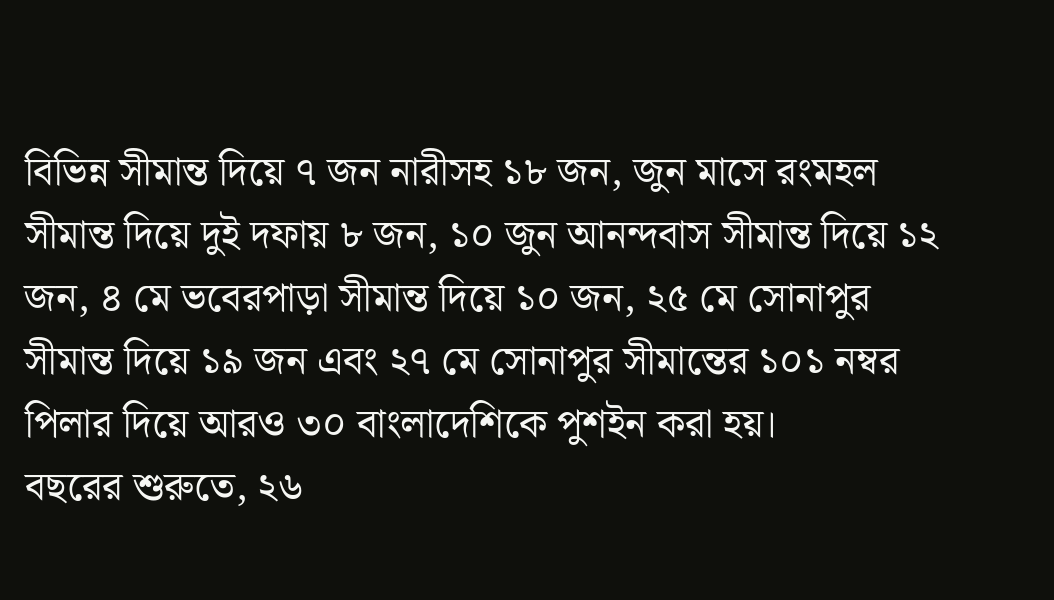বিভিন্ন সীমান্ত দিয়ে ৭ জন নারীসহ ১৮ জন, জুন মাসে রংমহল সীমান্ত দিয়ে দুই দফায় ৮ জন, ১০ জুন আনন্দবাস সীমান্ত দিয়ে ১২ জন, ৪ মে ভবেরপাড়া সীমান্ত দিয়ে ১০ জন, ২৫ মে সোনাপুর সীমান্ত দিয়ে ১৯ জন এবং ২৭ মে সোনাপুর সীমান্তের ১০১ নম্বর পিলার দিয়ে আরও ৩০ বাংলাদেশিকে পুশইন করা হয়।
বছরের শুরুতে, ২৬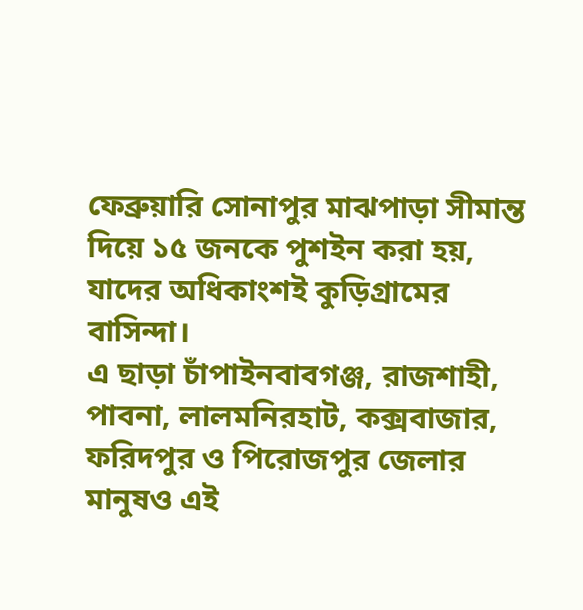ফেব্রুয়ারি সোনাপুর মাঝপাড়া সীমান্ত দিয়ে ১৫ জনকে পুশইন করা হয়, যাদের অধিকাংশই কুড়িগ্রামের বাসিন্দা।
এ ছাড়া চাঁপাইনবাবগঞ্জ, রাজশাহী, পাবনা, লালমনিরহাট, কক্সবাজার, ফরিদপুর ও পিরোজপুর জেলার মানুষও এই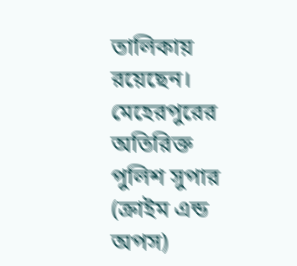তালিকায় রয়েছেন।
মেহেরপুরের অতিরিক্ত পুলিশ সুপার (ক্রাইম এন্ড অপস)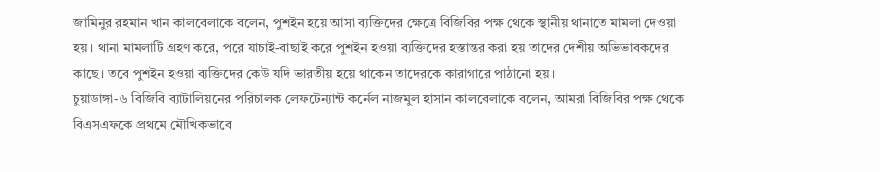জামিনুর রহমান খান কালবেলাকে বলেন, পুশইন হয়ে আসা ব্যক্তিদের ক্ষেত্রে বিজিবির পক্ষ থেকে স্থানীয় থানাতে মামলা দেওয়া হয়। থানা মামলাটি গ্রহণ করে, পরে যাচাই-বাছাই করে পুশইন হওয়া ব্যক্তিদের হস্তান্তর করা হয় তাদের দেশীয় অভিভাবকদের কাছে। তবে পুশইন হওয়া ব্যক্তিদের কেউ যদি ভারতীয় হয়ে থাকেন তাদেরকে কারাগারে পাঠানো হয়।
চুয়াডাঙ্গা-৬ বিজিবি ব্যাটালিয়নের পরিচালক লেফটেন্যান্ট কর্নেল নাজমুল হাসান কালবেলাকে বলেন, আমরা বিজিবির পক্ষ থেকে বিএসএফকে প্রথমে মৌখিকভাবে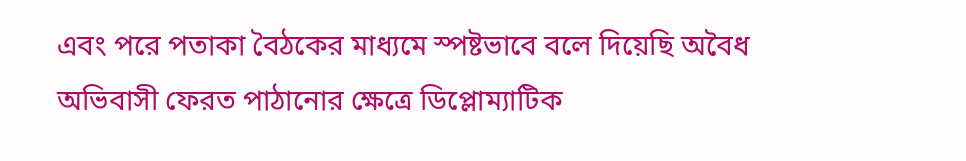এবং পরে পতাকা বৈঠকের মাধ্যমে স্পষ্টভাবে বলে দিয়েছি অবৈধ অভিবাসী ফেরত পাঠানোর ক্ষেত্রে ডিপ্লোম্যাটিক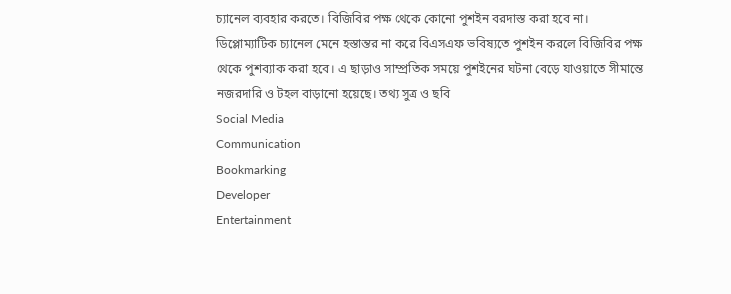চ্যানেল ব্যবহার করতে। বিজিবির পক্ষ থেকে কোনো পুশইন বরদাস্ত করা হবে না। ডিপ্লোম্যাটিক চ্যানেল মেনে হস্তান্তর না করে বিএসএফ ভবিষ্যতে পুশইন করলে বিজিবির পক্ষ থেকে পুশব্যাক করা হবে। এ ছাড়াও সাম্প্রতিক সময়ে পুশইনের ঘটনা বেড়ে যাওয়াতে সীমান্তে নজরদারি ও টহল বাড়ানো হয়েছে। তথ্য সুত্র ও ছবি
Social Media
Communication
Bookmarking
Developer
Entertainment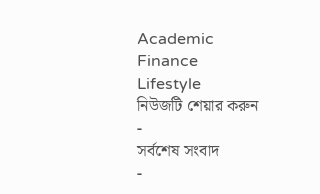Academic
Finance
Lifestyle
নিউজটি শেয়ার করুন
-
সর্বশেষ সংবাদ
-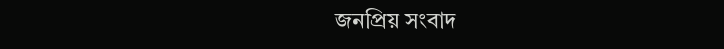জনপ্রিয় সংবাদ